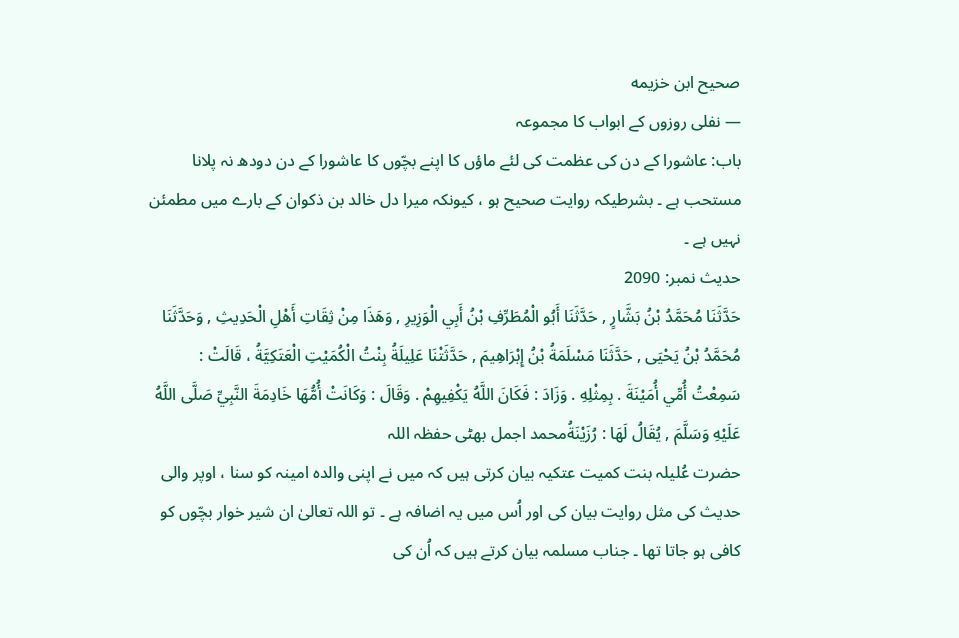صحيح ابن خزيمه
— نفلی روزوں کے ابواب کا مجموعہ
باب: عاشورا کے دن کی عظمت کی لئے ماؤں کا اپنے بچّوں کا عاشورا کے دن دودھ نہ پلانا مستحب ہے ۔ بشرطیکہ روایت صحیح ہو ، کیونکہ میرا دل خالد بن ذکوان کے بارے میں مطمئن نہیں ہے ۔
حدیث نمبر: 2090
حَدَّثَنَا مُحَمَّدُ بْنُ بَشَّارٍ , حَدَّثَنَا أَبُو الْمُطَرِّفِ بْنُ أَبِي الْوَزِيرِ , وَهَذَا مِنْ ثِقَاتِ أَهْلِ الْحَدِيثِ , وَحَدَّثَنَا مُحَمَّدُ بْنُ يَحْيَى , حَدَّثَنَا مَسْلَمَةُ بْنُ إِبْرَاهِيمَ , حَدَّثَتْنَا عَلِيلَةُ بِنْتُ الْكُمَيْتِ الْعَتَكِيَّةُ ، قَالَتْ : سَمِعْتُ أُمِّي أُمَيْنَةَ . بِمِثْلِهِ . وَزَادَ : فَكَانَ اللَّهُ يَكْفِيهِمْ . وَقَالَ : وَكَانَتْ أُمُّهَا خَادِمَةَ النَّبِيِّ صَلَّى اللَّهُ عَلَيْهِ وَسَلَّمَ , يُقَالُ لَهَا : رُزَيْنَةُمحمد اجمل بھٹی حفظہ اللہ
حضرت عُلیلہ بنت کمیت عتکیہ بیان کرتی ہیں کہ میں نے اپنی والدہ امینہ کو سنا ، اوپر والی حدیث کی مثل روایت بیان کی اور اُس میں یہ اضافہ ہے ۔ تو اللہ تعالیٰ ان شیر خوار بچّوں کو کافی ہو جاتا تھا ۔ جناب مسلمہ بیان کرتے ہیں کہ اُن کی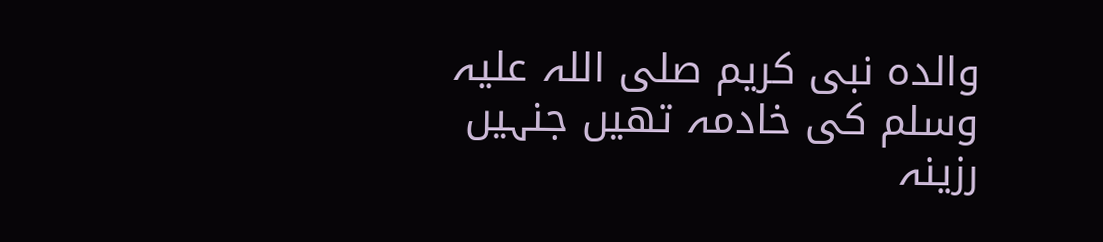والدہ نبی کریم صلی اللہ علیہ وسلم کی خادمہ تھیں جنہیں رزینہ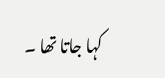کہا جاتا تھا ۔